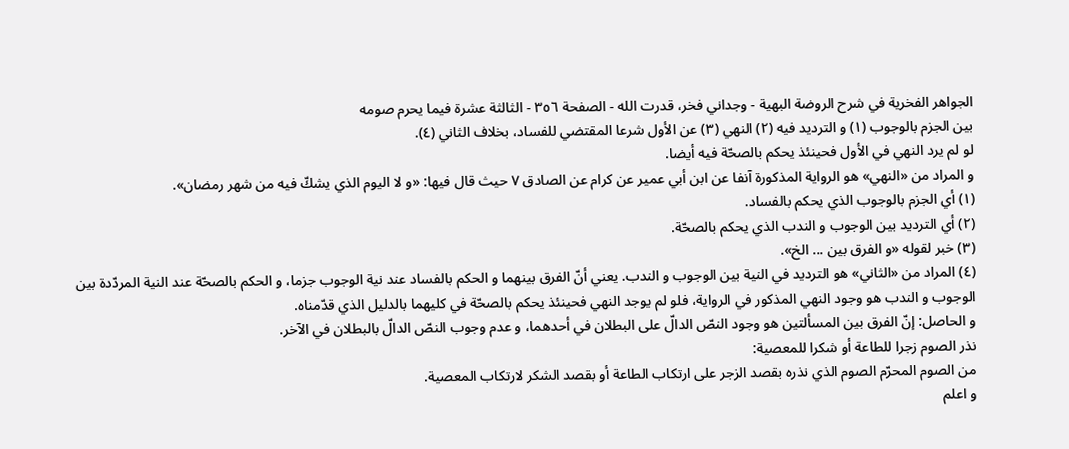الجواهر الفخرية في شرح الروضة البهية - وجداني فخر، قدرت الله - الصفحة ٣٥٦ - الثالثة عشرة فيما يحرم صومه
بين الجزم بالوجوب (١) و الترديد فيه (٢) النهي (٣) عن الأول شرعا المقتضي للفساد، بخلاف الثاني (٤).
لو لم يرد النهي في الأول فحينئذ يحكم بالصحّة فيه أيضا.
و المراد من «النهي» هو الرواية المذكورة آنفا عن ابن أبي عمير عن كرام عن الصادق ٧ حيث قال فيها: «و لا اليوم الذي يشكّ فيه من شهر رمضان».
(١) أي الجزم بالوجوب الذي يحكم بالفساد.
(٢) أي الترديد بين الوجوب و الندب الذي يحكم بالصحّة.
(٣) خبر لقوله «و الفرق بين ... الخ».
(٤) المراد من «الثاني» هو الترديد في النية بين الوجوب و الندب. يعني أنّ الفرق بينهما و الحكم بالفساد عند نية الوجوب جزما، و الحكم بالصحّة عند النية المردّدة بين الوجوب و الندب هو وجود النهي المذكور في الرواية، فلو لم يوجد النهي فحينئذ يحكم بالصحّة في كليهما بالدليل الذي قدّمناه.
و الحاصل: إنّ الفرق بين المسألتين هو وجود النصّ الدالّ على البطلان في أحدهما، و عدم وجوب النصّ الدالّ بالبطلان في الآخر.
نذر الصوم زجرا للطاعة أو شكرا للمعصية:
من الصوم المحرّم الصوم الذي نذره بقصد الزجر على ارتكاب الطاعة أو بقصد الشكر لارتكاب المعصية.
و اعلم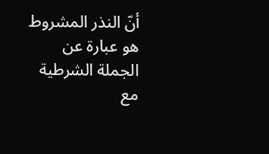أنّ النذر المشروط هو عبارة عن الجملة الشرطية مع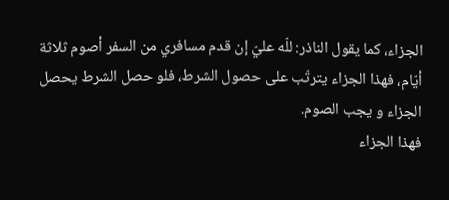الجزاء، كما يقول الناذر: للّه عليّ إن قدم مسافري من السفر أصوم ثلاثة أيّام، فهذا الجزاء يترتّب على حصول الشرط، فلو حصل الشرط يحصل الجزاء و يجب الصوم.
فهذا الجزاء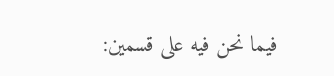فيما نحن فيه على قسمين: